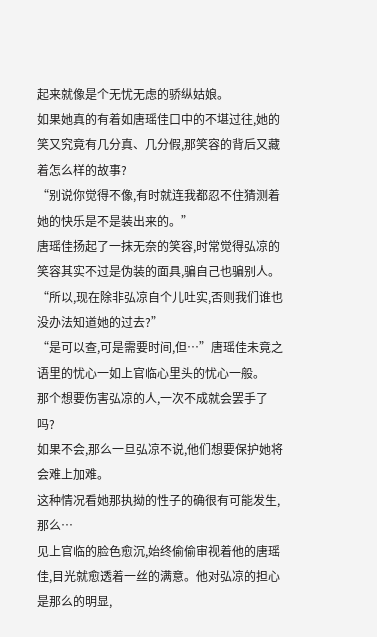起来就像是个无忧无虑的骄纵姑娘。
如果她真的有着如唐瑶佳口中的不堪过往,她的笑又究竟有几分真、几分假,那笑容的背后又藏着怎么样的故事?
“别说你觉得不像,有时就连我都忍不住猜测着她的快乐是不是装出来的。”
唐瑶佳扬起了一抹无奈的笑容,时常觉得弘凉的笑容其实不过是伪装的面具,骗自己也骗别人。
“所以,现在除非弘凉自个儿吐实,否则我们谁也没办法知道她的过去?”
“是可以查,可是需要时间,但…”唐瑶佳未竟之语里的忧心一如上官临心里头的忧心一般。
那个想要伤害弘凉的人,一次不成就会罢手了吗?
如果不会,那么一旦弘凉不说,他们想要保护她将会难上加难。
这种情况看她那执拗的性子的确很有可能发生,那么…
见上官临的脸色愈沉,始终偷偷审视着他的唐瑶佳,目光就愈透着一丝的满意。他对弘凉的担心是那么的明显,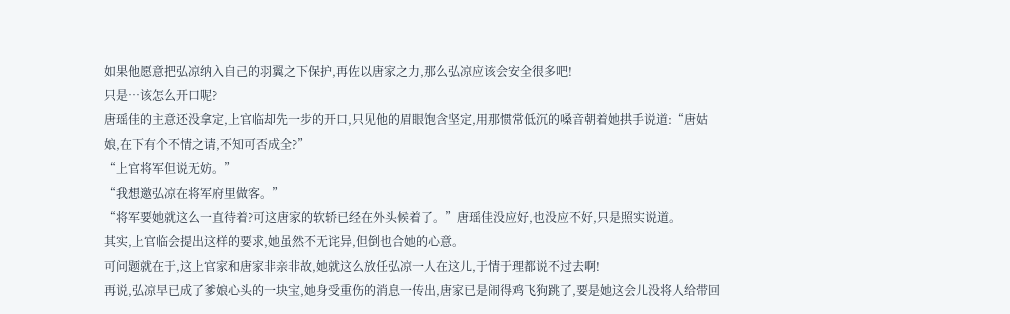如果他愿意把弘凉纳入自己的羽翼之下保护,再佐以唐家之力,那么弘凉应该会安全很多吧!
只是…该怎么开口呢?
唐瑶佳的主意还没拿定,上官临却先一步的开口,只见他的眉眼饱含坚定,用那惯常低沉的嗓音朝着她拱手说道:“唐姑娘,在下有个不情之请,不知可否成全?”
“上官将军但说无妨。”
“我想邀弘凉在将军府里做客。”
“将军要她就这么一直待着?可这唐家的软轿已经在外头候着了。”唐瑶佳没应好,也没应不好,只是照实说道。
其实,上官临会提出这样的要求,她虽然不无诧异,但倒也合她的心意。
可问题就在于,这上官家和唐家非亲非故,她就这么放任弘凉一人在这儿,于情于理都说不过去啊!
再说,弘凉早已成了爹娘心头的一块宝,她身受重伤的消息一传出,唐家已是闹得鸡飞狗跳了,要是她这会儿没将人给带回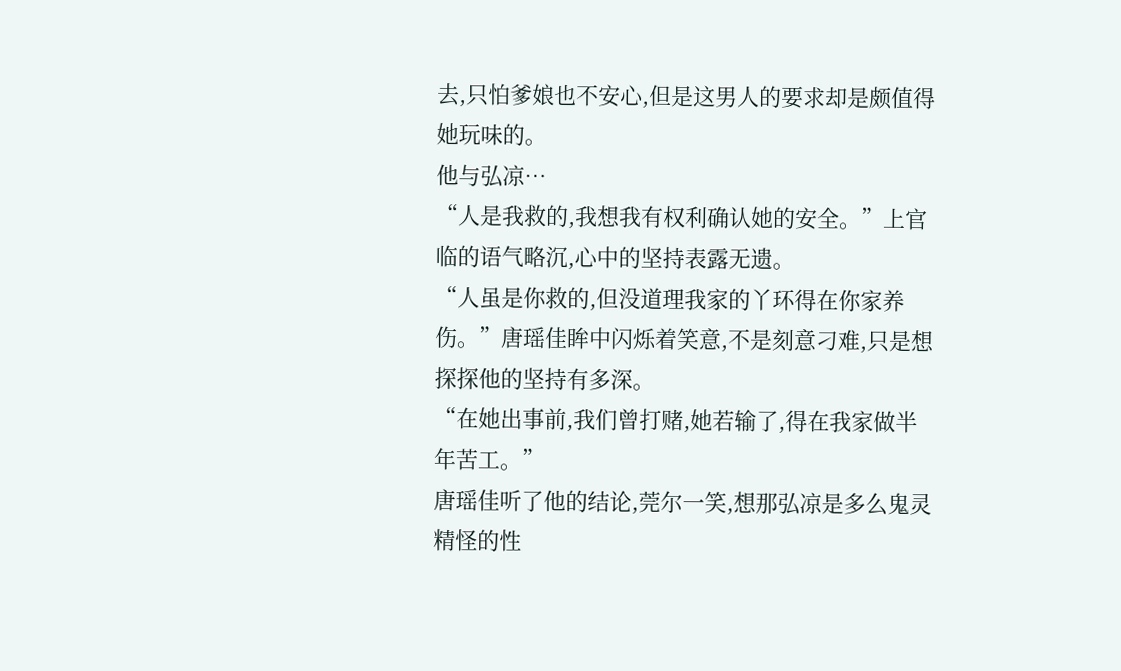去,只怕爹娘也不安心,但是这男人的要求却是颇值得她玩味的。
他与弘凉…
“人是我救的,我想我有权利确认她的安全。”上官临的语气略沉,心中的坚持表露无遗。
“人虽是你救的,但没道理我家的丫环得在你家养伤。”唐瑶佳眸中闪烁着笑意,不是刻意刁难,只是想探探他的坚持有多深。
“在她出事前,我们曾打赌,她若输了,得在我家做半年苦工。”
唐瑶佳听了他的结论,莞尔一笑,想那弘凉是多么鬼灵精怪的性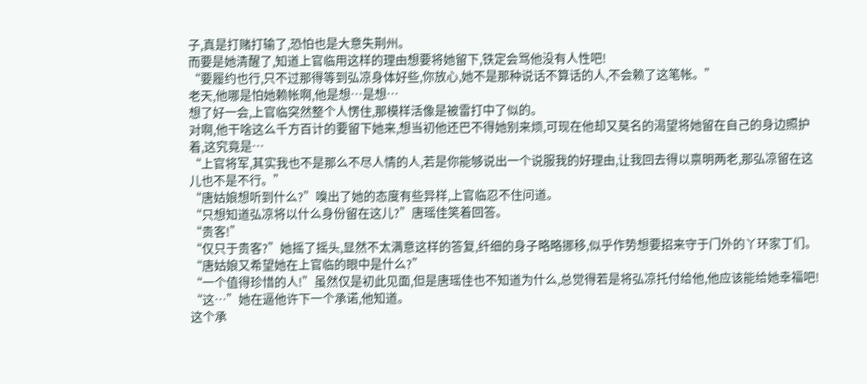子,真是打赌打输了,恐怕也是大意失荆州。
而要是她清醒了,知道上官临用这样的理由想要将她留下,铁定会骂他没有人性吧!
“要履约也行,只不过那得等到弘凉身体好些,你放心,她不是那种说话不算话的人,不会赖了这笔帐。”
老天,他哪是怕她赖帐啊,他是想…是想…
想了好一会,上官临突然整个人愣住,那模样活像是被雷打中了似的。
对啊,他干啥这么千方百计的要留下她来,想当初他还巴不得她别来烦,可现在他却又莫名的渴望将她留在自己的身边照护着,这究竟是…
“上官将军,其实我也不是那么不尽人情的人,若是你能够说出一个说服我的好理由,让我回去得以禀明两老,那弘凉留在这儿也不是不行。”
“唐姑娘想听到什么?”嗅出了她的态度有些异样,上官临忍不住问道。
“只想知道弘凉将以什么身份留在这儿?”唐瑶佳笑着回答。
“贵客!”
“仅只于贵客?”她摇了摇头,显然不太满意这样的答复,纤细的身子略略挪移,似乎作势想要招来守于门外的丫环家丁们。
“唐姑娘又希望她在上官临的眼中是什么?”
“一个值得珍惜的人!”虽然仅是初此见面,但是唐瑶佳也不知道为什么,总觉得若是将弘凉托付给他,他应该能给她幸福吧!
“这…”她在逼他许下一个承诺,他知道。
这个承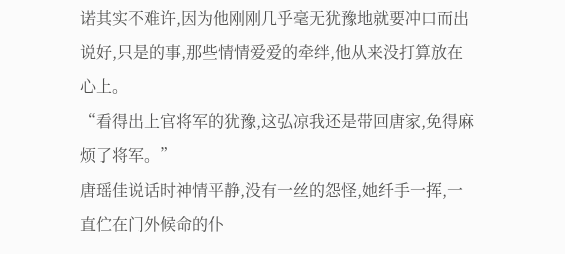诺其实不难许,因为他刚刚几乎毫无犹豫地就要冲口而出说好,只是的事,那些情情爱爱的牵绊,他从来没打算放在心上。
“看得出上官将军的犹豫,这弘凉我还是带回唐家,免得麻烦了将军。”
唐瑶佳说话时神情平静,没有一丝的怨怪,她纤手一挥,一直伫在门外候命的仆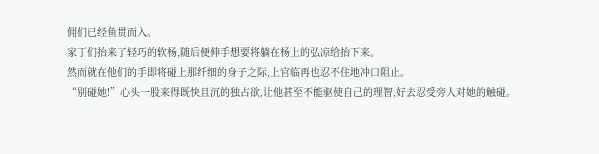佣们已经鱼贯而入。
家丁们抬来了轻巧的软杨,随后便伸手想要将躺在杨上的弘凉给抬下来。
然而就在他们的手即将碰上那纤细的身子之际,上官临再也忍不住地冲口阻止。
“别碰她!”心头一股来得既快且沉的独占欲,让他甚至不能驱使自己的理智,好去忍受旁人对她的触碰。